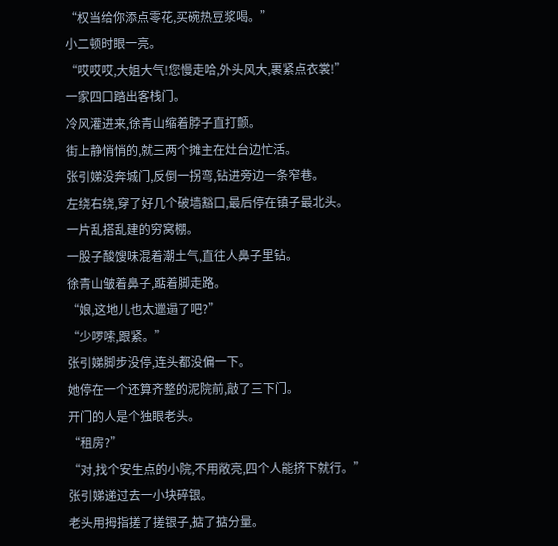“权当给你添点零花,买碗热豆浆喝。”
小二顿时眼一亮。
“哎哎哎,大姐大气!您慢走哈,外头风大,裹紧点衣裳!”
一家四口踏出客栈门。
冷风灌进来,徐青山缩着脖子直打颤。
街上静悄悄的,就三两个摊主在灶台边忙活。
张引娣没奔城门,反倒一拐弯,钻进旁边一条窄巷。
左绕右绕,穿了好几个破墙豁口,最后停在镇子最北头。
一片乱搭乱建的穷窝棚。
一股子酸馊味混着潮土气,直往人鼻子里钻。
徐青山皱着鼻子,踮着脚走路。
“娘,这地儿也太邋遢了吧?”
“少啰嗦,跟紧。”
张引娣脚步没停,连头都没偏一下。
她停在一个还算齐整的泥院前,敲了三下门。
开门的人是个独眼老头。
“租房?”
“对,找个安生点的小院,不用敞亮,四个人能挤下就行。”
张引娣递过去一小块碎银。
老头用拇指搓了搓银子,掂了掂分量。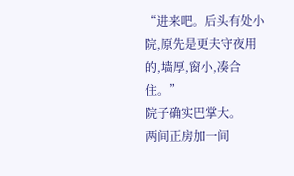“进来吧。后头有处小院,原先是更夫守夜用的,墙厚,窗小,凑合住。”
院子确实巴掌大。
两间正房加一间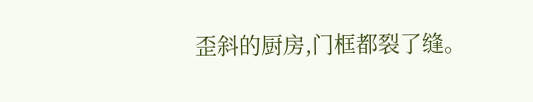歪斜的厨房,门框都裂了缝。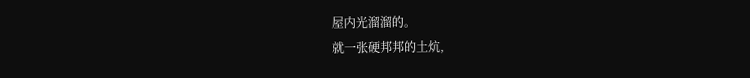屋内光溜溜的。
就一张硬邦邦的土炕,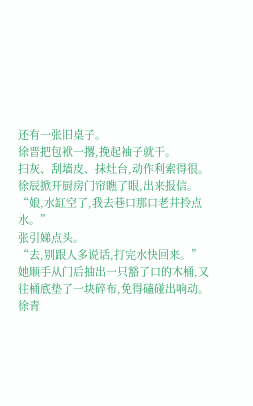还有一张旧桌子。
徐晋把包袱一撂,挽起袖子就干。
扫灰、刮墙皮、抹灶台,动作利索得很。
徐辰掀开厨房门帘瞧了眼,出来报信。
“娘,水缸空了,我去巷口那口老井拎点水。”
张引娣点头。
“去,别跟人多说话,打完水快回来。”
她顺手从门后抽出一只豁了口的木桶,又往桶底垫了一块碎布,免得磕碰出响动。
徐青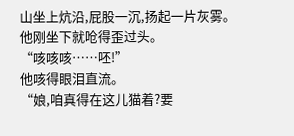山坐上炕沿,屁股一沉,扬起一片灰雾。
他刚坐下就呛得歪过头。
“咳咳咳……呸!”
他咳得眼泪直流。
“娘,咱真得在这儿猫着?要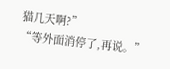猫几天啊?”
“等外面消停了,再说。”